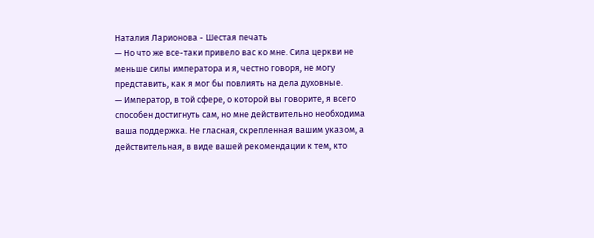Наталия Ларионова - Шестая печать
— Но что же все-таки привело вас ко мне. Сила церкви не меньше силы императора и я, честно говоря, не могу представить, как я мог бы повлиять на дела духовные.
— Император, в той сфере, о которой вы говорите, я всего способен достигнуть сам, но мне действительно необходима ваша поддержка. Не гласная, скрепленная вашим указом, а действительная, в виде вашей рекомендации к тем, кто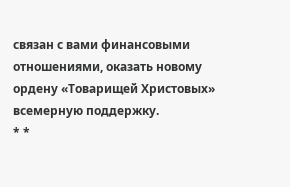связан с вами финансовыми отношениями, оказать новому ордену «Товарищей Христовых» всемерную поддержку.
* *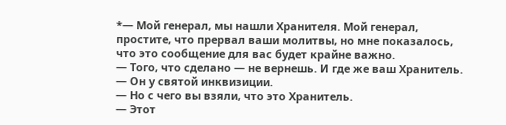*— Мой генерал, мы нашли Хранителя. Мой генерал, простите, что прервал ваши молитвы, но мне показалось, что это сообщение для вас будет крайне важно.
— Того, что сделано — не вернешь. И где же ваш Хранитель.
— Он у святой инквизиции.
— Но с чего вы взяли, что это Хранитель.
— Этот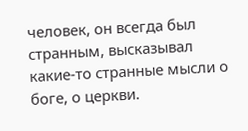человек, он всегда был странным, высказывал какие-то странные мысли о боге, о церкви.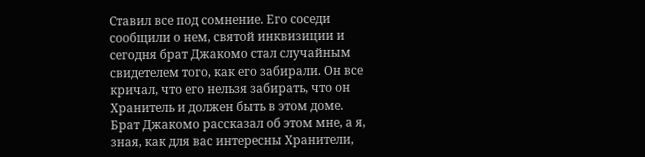Ставил все под сомнение. Его соседи сообщили о нем, святой инквизиции и сегодня брат Джакомо стал случайным свидетелем того, как его забирали. Он все кричал, что его нельзя забирать, что он Хранитель и должен быть в этом доме. Брат Джакомо рассказал об этом мне, а я, зная, как для вас интересны Хранители,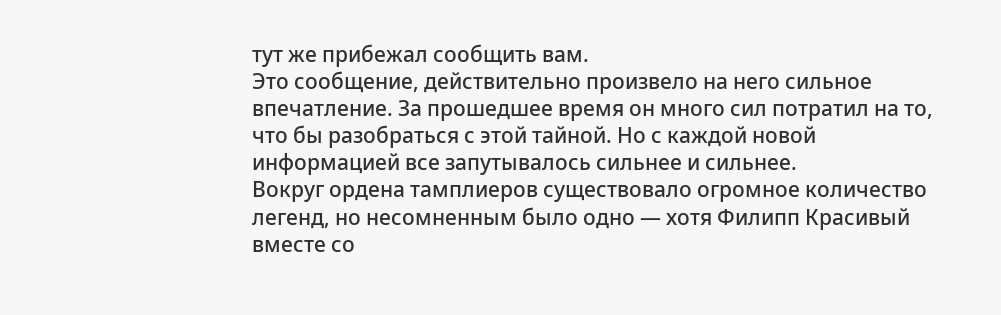тут же прибежал сообщить вам.
Это сообщение, действительно произвело на него сильное впечатление. За прошедшее время он много сил потратил на то, что бы разобраться с этой тайной. Но с каждой новой информацией все запутывалось сильнее и сильнее.
Вокруг ордена тамплиеров существовало огромное количество легенд, но несомненным было одно — хотя Филипп Красивый вместе со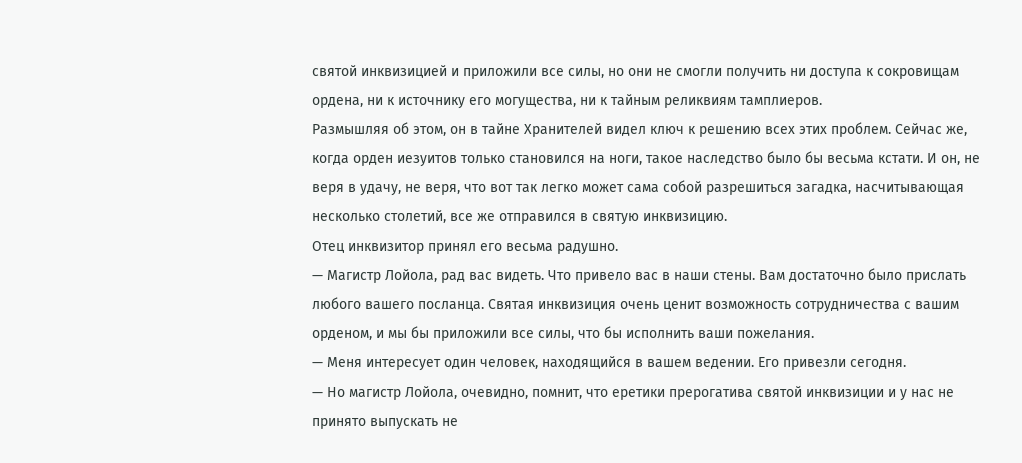святой инквизицией и приложили все силы, но они не смогли получить ни доступа к сокровищам ордена, ни к источнику его могущества, ни к тайным реликвиям тамплиеров.
Размышляя об этом, он в тайне Хранителей видел ключ к решению всех этих проблем. Сейчас же, когда орден иезуитов только становился на ноги, такое наследство было бы весьма кстати. И он, не веря в удачу, не веря, что вот так легко может сама собой разрешиться загадка, насчитывающая несколько столетий, все же отправился в святую инквизицию.
Отец инквизитор принял его весьма радушно.
— Магистр Лойола, рад вас видеть. Что привело вас в наши стены. Вам достаточно было прислать любого вашего посланца. Святая инквизиция очень ценит возможность сотрудничества с вашим орденом, и мы бы приложили все силы, что бы исполнить ваши пожелания.
— Меня интересует один человек, находящийся в вашем ведении. Его привезли сегодня.
— Но магистр Лойола, очевидно, помнит, что еретики прерогатива святой инквизиции и у нас не принято выпускать не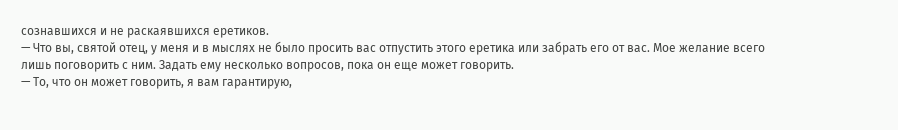сознавшихся и не раскаявшихся еретиков.
— Что вы, святой отец, у меня и в мыслях не было просить вас отпустить этого еретика или забрать его от вас. Мое желание всего лишь поговорить с ним. Задать ему несколько вопросов, пока он еще может говорить.
— То, что он может говорить, я вам гарантирую,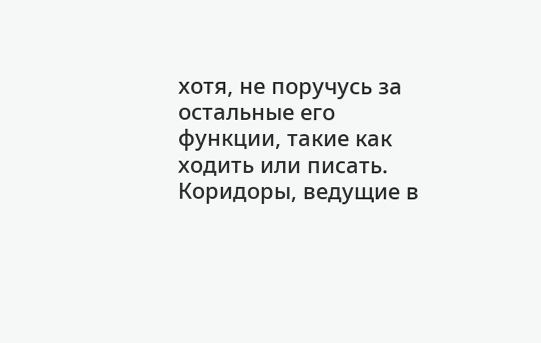хотя, не поручусь за остальные его функции, такие как ходить или писать.
Коридоры, ведущие в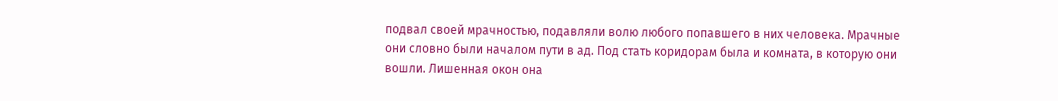подвал своей мрачностью, подавляли волю любого попавшего в них человека. Мрачные они словно были началом пути в ад. Под стать коридорам была и комната, в которую они вошли. Лишенная окон она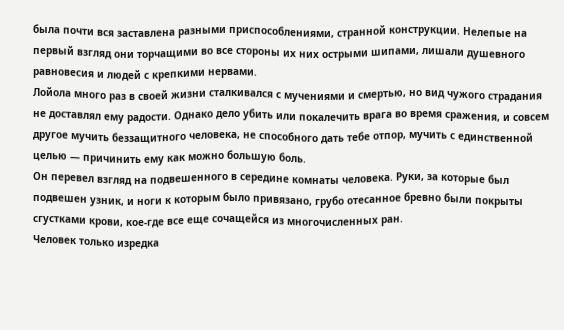была почти вся заставлена разными приспособлениями, странной конструкции. Нелепые на первый взгляд они торчащими во все стороны их них острыми шипами, лишали душевного равновесия и людей с крепкими нервами.
Лойола много раз в своей жизни сталкивался с мучениями и смертью, но вид чужого страдания не доставлял ему радости. Однако дело убить или покалечить врага во время сражения, и совсем другое мучить беззащитного человека, не способного дать тебе отпор, мучить с единственной целью — причинить ему как можно большую боль.
Он перевел взгляд на подвешенного в середине комнаты человека. Руки, за которые был подвешен узник, и ноги к которым было привязано, грубо отесанное бревно были покрыты сгустками крови, кое-где все еще сочащейся из многочисленных ран.
Человек только изредка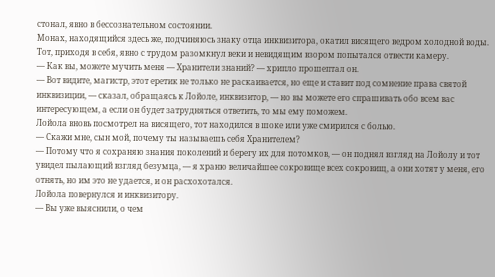стонал, явно в бессознательном состоянии.
Монах, находящийся здесь же, подчиняюсь знаку отца инквизитора, окатил висящего ведром холодной воды. Тот, приходя в себя, явно с трудом разомкнул веки и невидящим взором попытался отвести камеру.
— Как вы, можете мучить меня — Хранители знаний? — хрипло прошептал он.
— Вот видите, магистр, этот еретик не только не раскаивается, но еще и ставит под сомнение права святой инквизиции, — сказал, обращаясь к Лойоле, инквизитор, — но вы можете его спрашивать обо всем вас интересующем, а если он будет затрудняться ответить, то мы ему поможем.
Лойола вновь посмотрел на висящего, тот находился в шоке или уже смирился с болью.
— Скажи мне, сын мой, почему ты называешь себя Хранителем?
— Потому что я сохраняю знания поколений и берегу их для потомков, — он поднял взгляд на Лойолу и тот увидел пылающий взгляд безумца, — я храню величайшее сокровище всех сокровищ, а они хотят у меня, его отнять, но им это не удается, и он расхохотался.
Лойола повернулся и инквизитору.
— Вы уже выяснили, о чем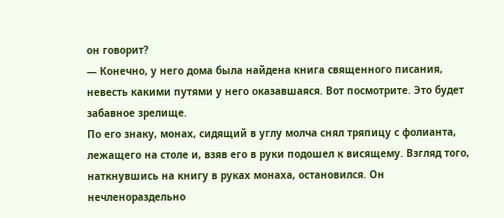он говорит?
— Конечно, у него дома была найдена книга священного писания, невесть какими путями у него оказавшаяся. Вот посмотрите. Это будет забавное зрелище.
По его знаку, монах, сидящий в углу молча снял тряпицу с фолианта, лежащего на столе и, взяв его в руки подошел к висящему. Взгляд того, наткнувшись на книгу в руках монаха, остановился. Он нечленораздельно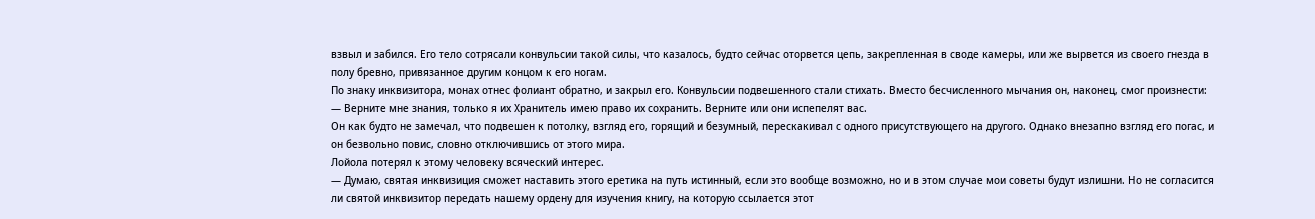взвыл и забился. Его тело сотрясали конвульсии такой силы, что казалось, будто сейчас оторвется цепь, закрепленная в своде камеры, или же вырвется из своего гнезда в полу бревно, привязанное другим концом к его ногам.
По знаку инквизитора, монах отнес фолиант обратно, и закрыл его. Конвульсии подвешенного стали стихать. Вместо бесчисленного мычания он, наконец, смог произнести:
— Верните мне знания, только я их Хранитель имею право их сохранить. Верните или они испепелят вас.
Он как будто не замечал, что подвешен к потолку, взгляд его, горящий и безумный, перескакивал с одного присутствующего на другого. Однако внезапно взгляд его погас, и он безвольно повис, словно отключившись от этого мира.
Лойола потерял к этому человеку всяческий интерес.
— Думаю, святая инквизиция сможет наставить этого еретика на путь истинный, если это вообще возможно, но и в этом случае мои советы будут излишни. Но не согласится ли святой инквизитор передать нашему ордену для изучения книгу, на которую ссылается этот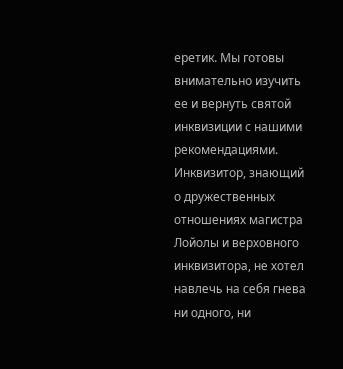еретик. Мы готовы внимательно изучить ее и вернуть святой инквизиции с нашими рекомендациями.
Инквизитор, знающий о дружественных отношениях магистра Лойолы и верховного инквизитора, не хотел навлечь на себя гнева ни одного, ни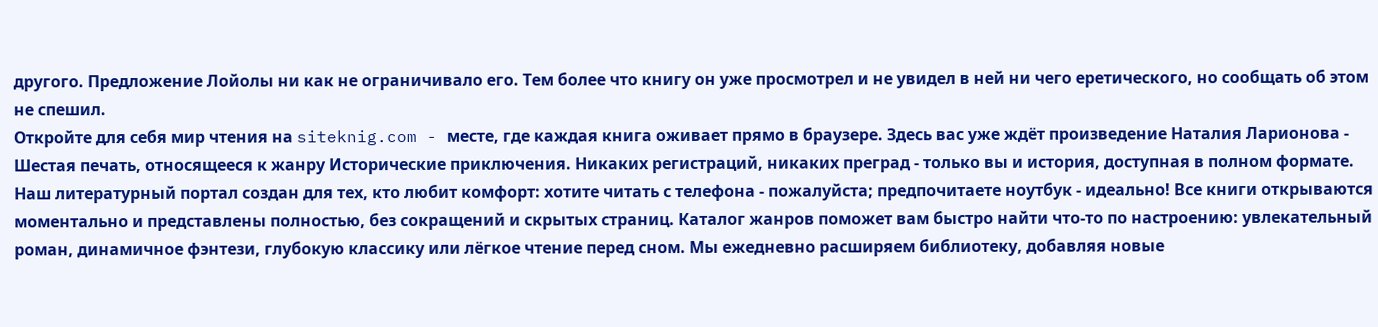другого. Предложение Лойолы ни как не ограничивало его. Тем более что книгу он уже просмотрел и не увидел в ней ни чего еретического, но сообщать об этом не спешил.
Откройте для себя мир чтения на siteknig.com - месте, где каждая книга оживает прямо в браузере. Здесь вас уже ждёт произведение Наталия Ларионова - Шестая печать, относящееся к жанру Исторические приключения. Никаких регистраций, никаких преград - только вы и история, доступная в полном формате. Наш литературный портал создан для тех, кто любит комфорт: хотите читать с телефона - пожалуйста; предпочитаете ноутбук - идеально! Все книги открываются моментально и представлены полностью, без сокращений и скрытых страниц. Каталог жанров поможет вам быстро найти что-то по настроению: увлекательный роман, динамичное фэнтези, глубокую классику или лёгкое чтение перед сном. Мы ежедневно расширяем библиотеку, добавляя новые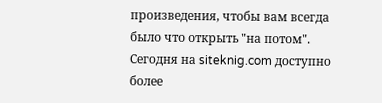произведения, чтобы вам всегда было что открыть "на потом". Сегодня на siteknig.com доступно более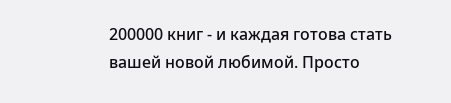200000 книг - и каждая готова стать вашей новой любимой. Просто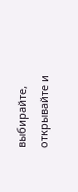выбирайте, открывайте и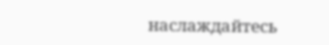наслаждайтесь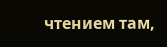чтением там,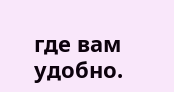где вам удобно.